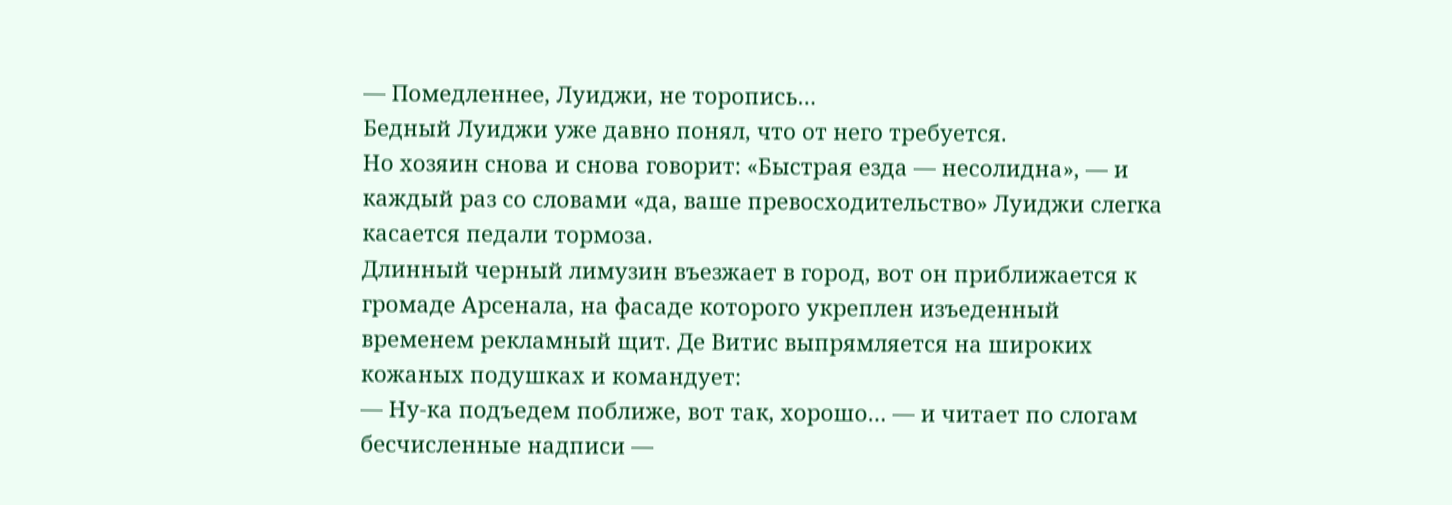— Помедленнее, Луиджи, не торопись…
Бедный Луиджи уже давно понял, что от него требуется.
Но хозяин снова и снова говорит: «Быстрая езда — несолидна», — и каждый раз со словами «да, ваше превосходительство» Луиджи слегка касается педали тормоза.
Длинный черный лимузин въезжает в город, вот он приближается к громаде Арсенала, на фасаде которого укреплен изъеденный временем рекламный щит. Де Витис выпрямляется на широких кожаных подушках и командует:
— Ну-ка подъедем поближе, вот так, хорошо… — и читает по слогам бесчисленные надписи —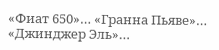«Фиат 650»… «Гранна Пьяве»… «Джинджер Эль»…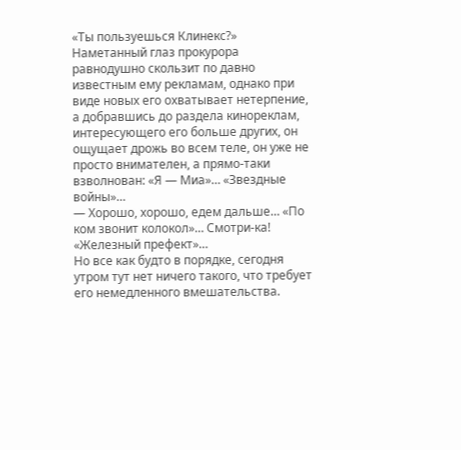«Ты пользуешься Клинекс?»
Наметанный глаз прокурора равнодушно скользит по давно известным ему рекламам, однако при виде новых его охватывает нетерпение, а добравшись до раздела кинореклам, интересующего его больше других, он ощущает дрожь во всем теле, он уже не просто внимателен, а прямо-таки взволнован: «Я — Миа»… «Звездные войны»…
— Хорошо, хорошо, едем дальше… «По ком звонит колокол»… Смотри-ка! «Железный префект»…
Но все как будто в порядке, сегодня утром тут нет ничего такого, что требует его немедленного вмешательства.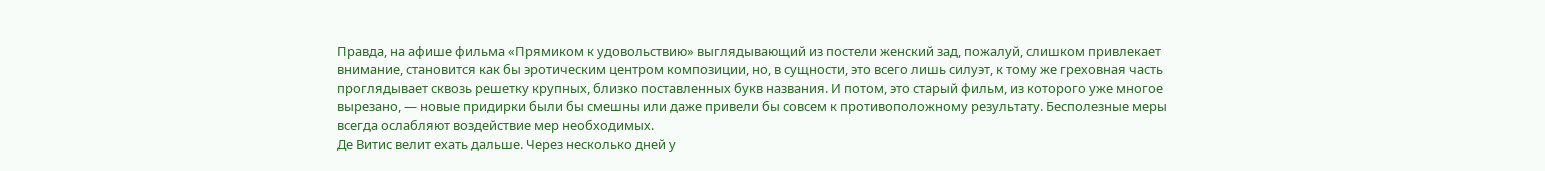Правда, на афише фильма «Прямиком к удовольствию» выглядывающий из постели женский зад, пожалуй, слишком привлекает внимание, становится как бы эротическим центром композиции, но, в сущности, это всего лишь силуэт, к тому же греховная часть проглядывает сквозь решетку крупных, близко поставленных букв названия. И потом, это старый фильм, из которого уже многое вырезано, — новые придирки были бы смешны или даже привели бы совсем к противоположному результату. Бесполезные меры всегда ослабляют воздействие мер необходимых.
Де Витис велит ехать дальше. Через несколько дней у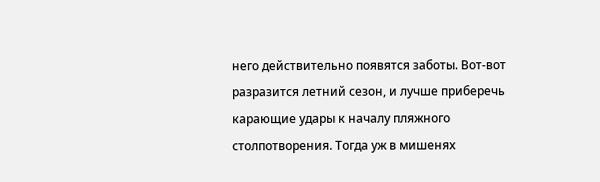него действительно появятся заботы. Вот-вот разразится летний сезон, и лучше приберечь карающие удары к началу пляжного столпотворения. Тогда уж в мишенях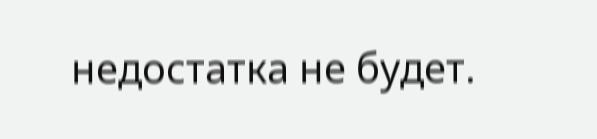недостатка не будет.